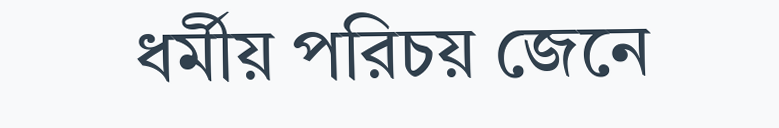ধর্মীয় পরিচয় জেনে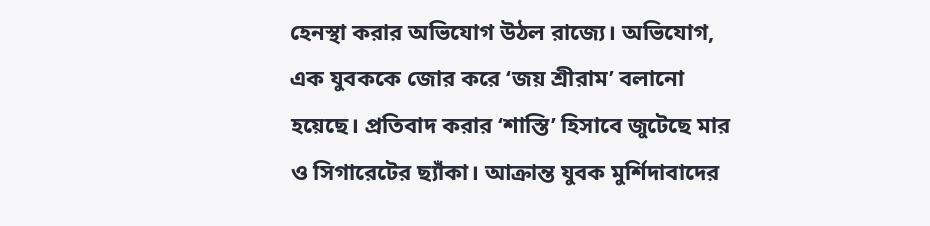হেনস্থা করার অভিযোগ উঠল রাজ্যে। অভিযোগ, এক যুবককে জোর করে ‘জয় শ্রীরাম’ বলানো হয়েছে। প্রতিবাদ করার ‘শাস্তি’ হিসাবে জুটেছে মার ও সিগারেটের ছ্যাঁকা। আক্রান্ত যুবক মুর্শিদাবাদের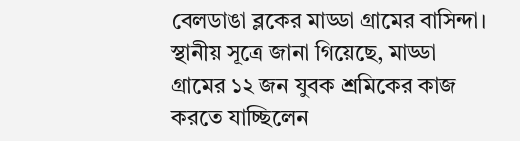বেলডাঙা ব্লকের মাড্ডা গ্রামের বাসিন্দা।
স্থানীয় সূত্রে জানা গিয়েছে, মাড্ডা গ্রামের ১২ জন যুবক শ্রমিকের কাজ করতে যাচ্ছিলেন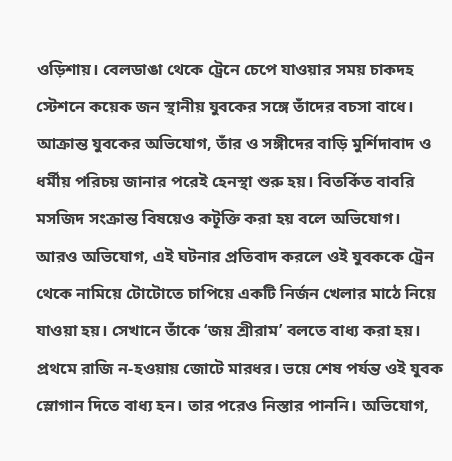ওড়িশায়। বেলডাঙা থেকে ট্রেনে চেপে যাওয়ার সময় চাকদহ স্টেশনে কয়েক জন স্থানীয় যুবকের সঙ্গে তাঁদের বচসা বাধে। আক্রান্ত যুবকের অভিযোগ, তাঁর ও সঙ্গীদের বাড়ি মুর্শিদাবাদ ও ধর্মীয় পরিচয় জানার পরেই হেনস্থা শুরু হয়। বিতর্কিত বাবরি মসজিদ সংক্রান্ত বিষয়েও কটূক্তি করা হয় বলে অভিযোগ।
আরও অভিযোগ, এই ঘটনার প্রতিবাদ করলে ওই যুবককে ট্রেন থেকে নামিয়ে টোটোতে চাপিয়ে একটি নির্জন খেলার মাঠে নিয়ে যাওয়া হয়। সেখানে তাঁকে ‘জয় শ্রীরাম’ বলতে বাধ্য করা হয়। প্রথমে রাজি ন-হওয়ায় জোটে মারধর। ভয়ে শেষ পর্যন্ত ওই যুবক স্লোগান দিতে বাধ্য হন। তার পরেও নিস্তার পাননি। অভিযোগ,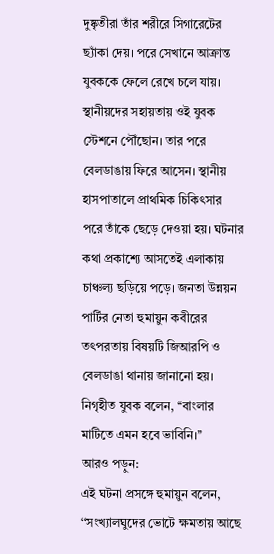দুষ্কৃতীরা তাঁর শরীরে সিগারেটের ছ্যাঁকা দেয়। পরে সেখানে আক্রান্ত যুবককে ফেলে রেখে চলে যায়।
স্থানীয়দের সহায়তায় ওই যুবক স্টেশনে পৌঁছোন। তার পরে বেলডাঙায় ফিরে আসেন। স্থানীয় হাসপাতালে প্রাথমিক চিকিৎসার পরে তাঁকে ছেড়ে দেওয়া হয়। ঘটনার কথা প্রকাশ্যে আসতেই এলাকায় চাঞ্চল্য ছড়িয়ে পড়ে। জনতা উন্নয়ন পার্টির নেতা হুমায়ুন কবীরের তৎপরতায় বিষয়টি জিআরপি ও বেলডাঙা থানায় জানানো হয়। নিগৃহীত যুবক বলেন, ‘‘বাংলার মাটিতে এমন হবে ভাবিনি।’’
আরও পড়ুন:
এই ঘটনা প্রসঙ্গে হুমায়ুন বলেন, ‘‘সংখ্যালঘুদের ভোটে ক্ষমতায় আছে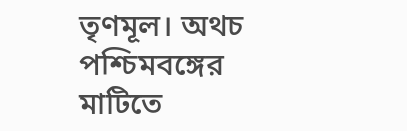তৃণমূল। অথচ পশ্চিমবঙ্গের মাটিতে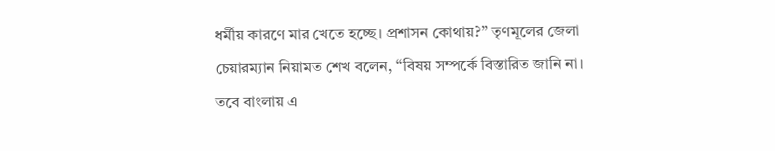ধর্মীয় কারণে মার খেতে হচ্ছে। প্রশাসন কোথায়?’’ তৃণমূলের জেলা চেয়ারম্যান নিয়ামত শেখ বলেন, ‘‘বিষয় সম্পর্কে বিস্তারিত জানি না। তবে বাংলায় এ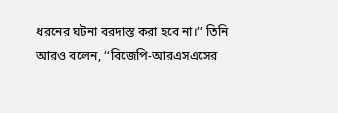ধরনের ঘটনা বরদাস্ত করা হবে না।’’ তিনি আরও বলেন, ‘‘বিজেপি-আরএসএসের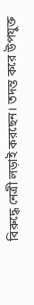বিরুদ্ধে নেত্রী লড়াই করছেন। তদন্ত করে উপযুক্ত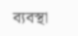ব্যবস্থা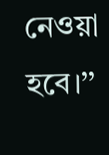নেওয়া হবে।’’